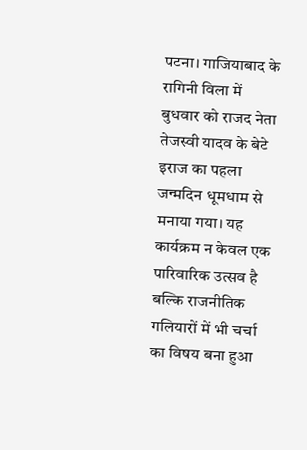पटना। गाजियाबाद के रागिनी विला में बुधवार को राजद नेता तेजस्वी यादव के बेटे इराज का पहला जन्मदिन धूमधाम से मनाया गया। यह कार्यक्रम न केवल एक पारिवारिक उत्सव है बल्कि राजनीतिक गलियारों में भी चर्चा का विषय बना हुआ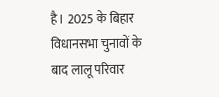है। 2025 के बिहार विधानसभा चुनावों के बाद लालू परिवार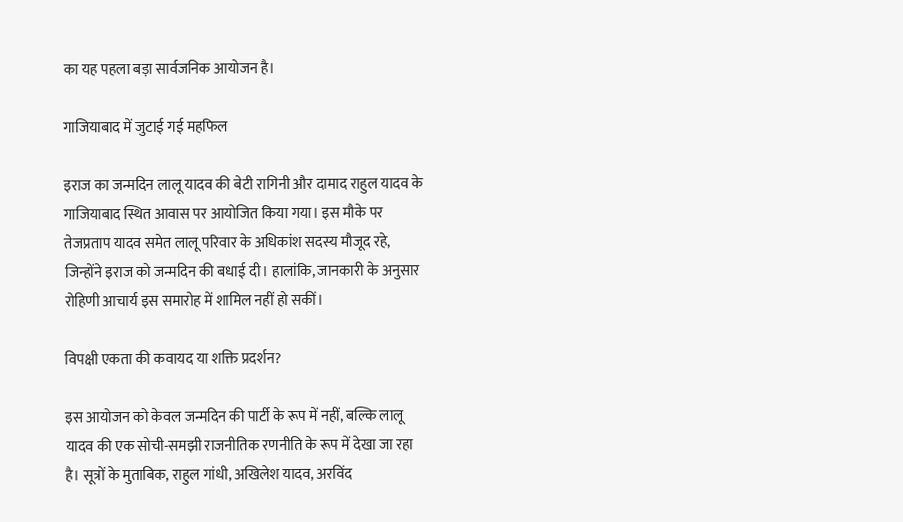का यह पहला बड़ा सार्वजनिक आयोजन है।

गाजियाबाद में जुटाई गई महफिल

इराज का जन्मदिन लालू यादव की बेटी रागिनी और दामाद राहुल यादव के गाजियाबाद स्थित आवास पर आयोजित किया गया। इस मौके पर तेजप्रताप यादव समेत लालू परिवार के अधिकांश सदस्य मौजूद रहे, जिन्होंने इराज को जन्मदिन की बधाई दी। हालांकि, जानकारी के अनुसार रोहिणी आचार्य इस समारोह में शामिल नहीं हो सकीं।

विपक्षी एकता की कवायद या शक्ति प्रदर्शन?

इस आयोजन को केवल जन्मदिन की पार्टी के रूप में नहीं, बल्कि लालू यादव की एक सोची-समझी राजनीतिक रणनीति के रूप में देखा जा रहा है। सूत्रों के मुताबिक, राहुल गांधी, अखिलेश यादव, अरविंद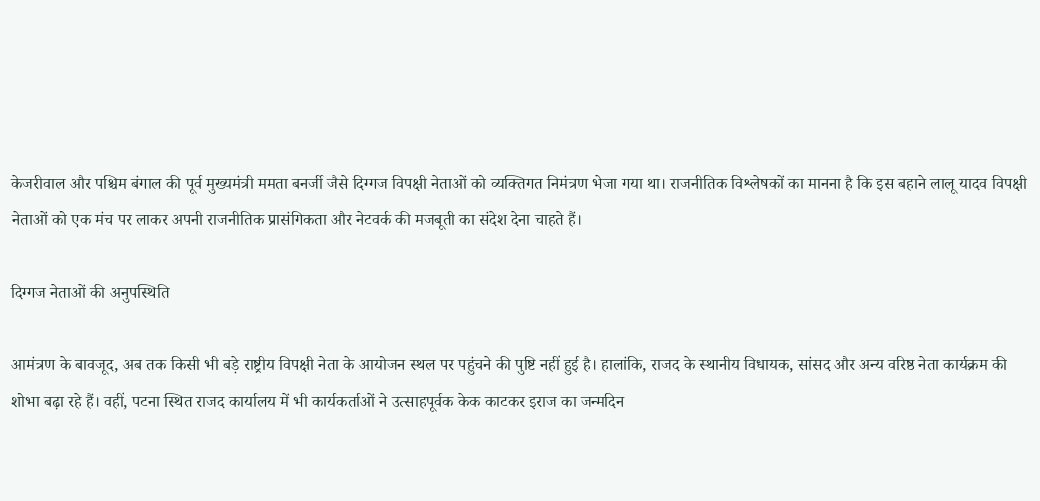केजरीवाल और पश्चिम बंगाल की पूर्व मुख्यमंत्री ममता बनर्जी जैसे दिग्गज विपक्षी नेताओं को व्यक्तिगत निमंत्रण भेजा गया था। राजनीतिक विश्लेषकों का मानना है कि इस बहाने लालू यादव विपक्षी नेताओं को एक मंच पर लाकर अपनी राजनीतिक प्रासंगिकता और नेटवर्क की मजबूती का संदेश देना चाहते हैं।

दिग्गज नेताओं की अनुपस्थिति

आमंत्रण के बावजूद, अब तक किसी भी बड़े राष्ट्रीय विपक्षी नेता के आयोजन स्थल पर पहुंचने की पुष्टि नहीं हुई है। हालांकि, राजद के स्थानीय विधायक, सांसद और अन्य वरिष्ठ नेता कार्यक्रम की शोभा बढ़ा रहे हैं। वहीं, पटना स्थित राजद कार्यालय में भी कार्यकर्ताओं ने उत्साहपूर्वक केक काटकर इराज का जन्मदिन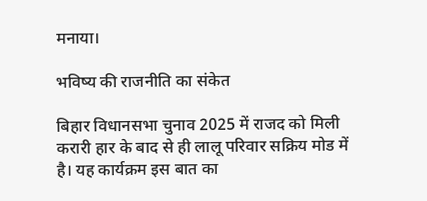मनाया।

भविष्य की राजनीति का संकेत

बिहार विधानसभा चुनाव 2025 में राजद को मिली करारी हार के बाद से ही लालू परिवार सक्रिय मोड में है। यह कार्यक्रम इस बात का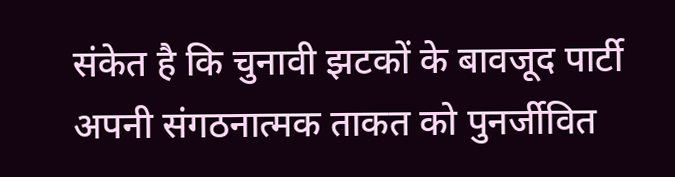संकेत है कि चुनावी झटकों के बावजूद पार्टी अपनी संगठनात्मक ताकत को पुनर्जीवित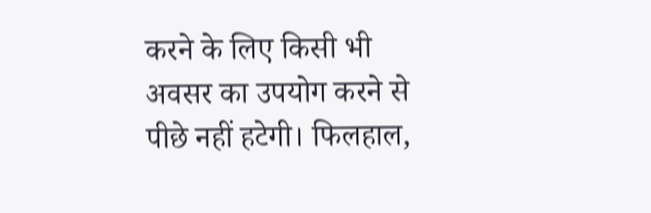करने के लिए किसी भी अवसर का उपयोग करने से पीछे नहीं हटेगी। फिलहाल,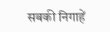सबकी निगाहें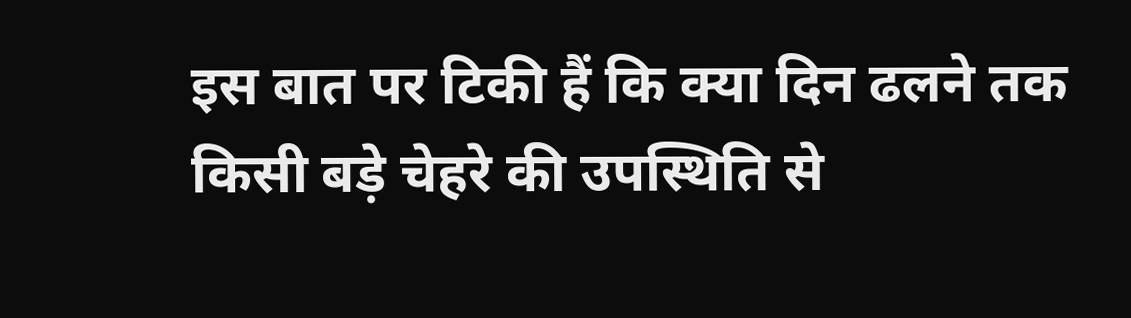इस बात पर टिकी हैं कि क्या दिन ढलने तक किसी बड़े चेहरे की उपस्थिति से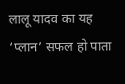लालू यादव का यह ‘प्लान’ सफल हो पाता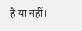है या नहीं।